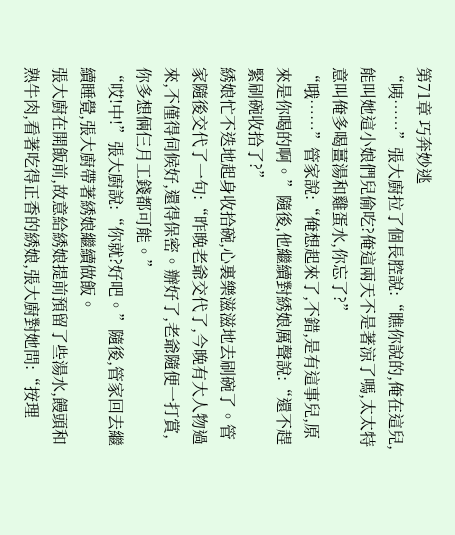第71章 巧奔妙逃
“咦……”張大廚拉了個長腔說:“瞧你說的,俺在這兒,能叫她這小娘們兒偷吃?俺這兩天不是著涼了嗎,太太特意叫俺多喝薑湯和雞蛋水,你忘了?”
“哦……”管家說:“俺想起來了,不錯,是有這事兒,原來是你喝的啊。”隨後,他繼續對綉娘厲聲說:“還不趕緊刷碗收拾了?”
綉娘忙不迭地起身收拾碗,心裏樂滋滋地去刷碗了。管家隨後交代了一句:“昨晚老爺交代了,今晚有大人物過來,不僅得伺候好,還得保密。辦好了,老爺隨便一打賞,你多想倆仨月工錢都可能。”
“哎!中!”張大廚說:“你就?好吧。”隨後,管家回去繼續睡覺,張大廚帶著綉娘繼續做飯。
張大廚在開飯前,故意給綉娘提前預留了些湯水,饅頭和熟牛肉,看著吃得正香的綉娘,張大廚對她問:“按理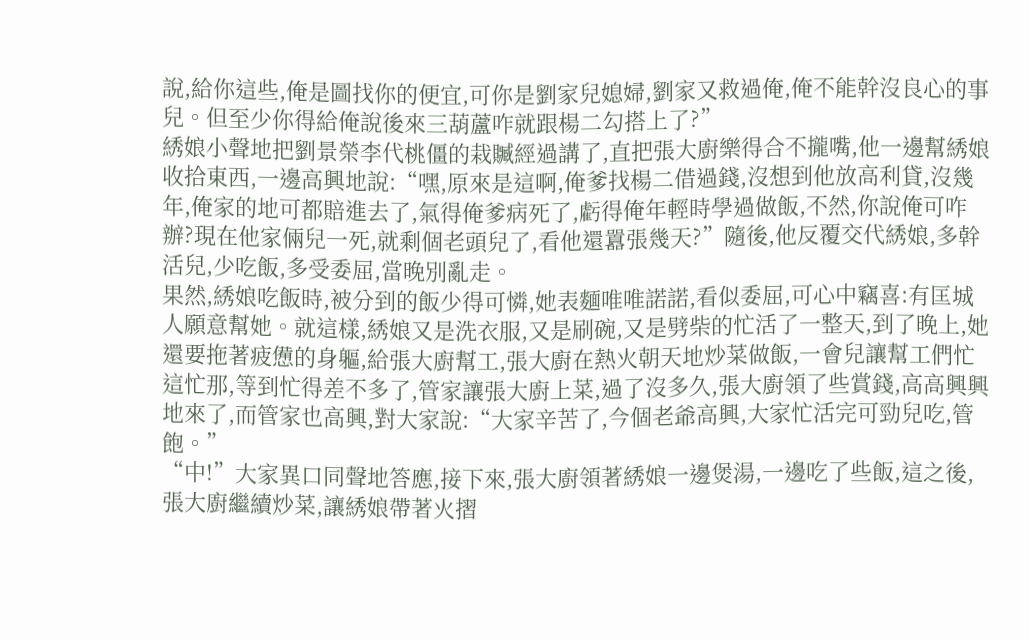說,給你這些,俺是圖找你的便宜,可你是劉家兒媳婦,劉家又救過俺,俺不能幹沒良心的事兒。但至少你得給俺說後來三葫蘆咋就跟楊二勾搭上了?”
綉娘小聲地把劉景榮李代桃僵的栽贓經過講了,直把張大廚樂得合不攏嘴,他一邊幫綉娘收拾東西,一邊高興地說:“嘿,原來是這啊,俺爹找楊二借過錢,沒想到他放高利貸,沒幾年,俺家的地可都賠進去了,氣得俺爹病死了,虧得俺年輕時學過做飯,不然,你說俺可咋辦?現在他家倆兒一死,就剩個老頭兒了,看他還囂張幾天?”隨後,他反覆交代綉娘,多幹活兒,少吃飯,多受委屈,當晚別亂走。
果然,綉娘吃飯時,被分到的飯少得可憐,她表麵唯唯諾諾,看似委屈,可心中竊喜:有匡城人願意幫她。就這樣,綉娘又是洗衣服,又是刷碗,又是劈柴的忙活了一整天,到了晚上,她還要拖著疲憊的身軀,給張大廚幫工,張大廚在熱火朝天地炒菜做飯,一會兒讓幫工們忙這忙那,等到忙得差不多了,管家讓張大廚上菜,過了沒多久,張大廚領了些賞錢,高高興興地來了,而管家也高興,對大家說:“大家辛苦了,今個老爺高興,大家忙活完可勁兒吃,管飽。”
“中!”大家異口同聲地答應,接下來,張大廚領著綉娘一邊煲湯,一邊吃了些飯,這之後,張大廚繼續炒菜,讓綉娘帶著火摺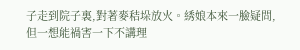子走到院子裏,對著麥秸垛放火。綉娘本來一臉疑問,但一想能禍害一下不講理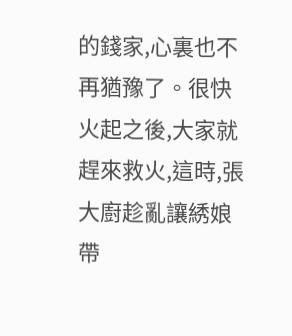的錢家,心裏也不再猶豫了。很快火起之後,大家就趕來救火,這時,張大廚趁亂讓綉娘帶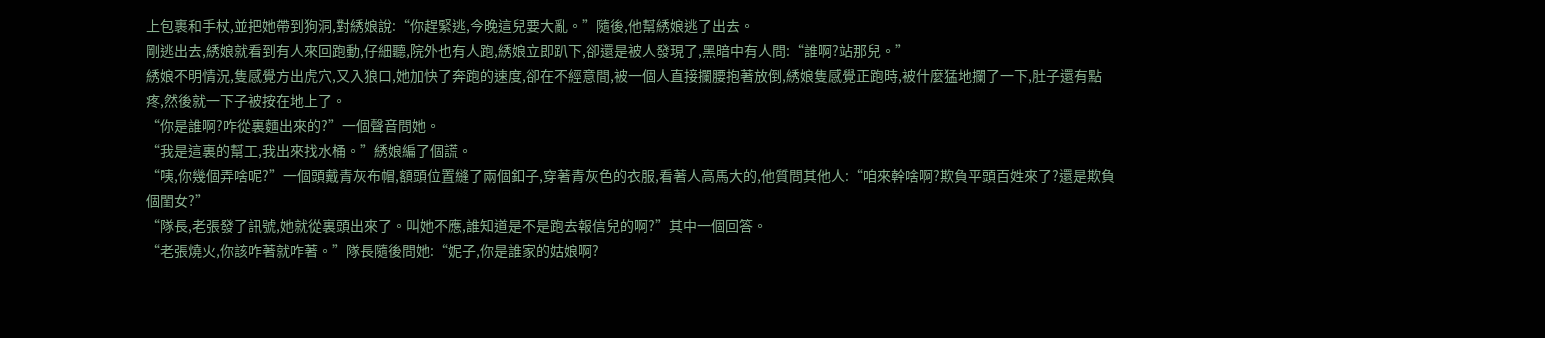上包裹和手杖,並把她帶到狗洞,對綉娘說:“你趕緊逃,今晚這兒要大亂。”隨後,他幫綉娘逃了出去。
剛逃出去,綉娘就看到有人來回跑動,仔細聽,院外也有人跑,綉娘立即趴下,卻還是被人發現了,黑暗中有人問:“誰啊?站那兒。”
綉娘不明情況,隻感覺方出虎穴,又入狼口,她加快了奔跑的速度,卻在不經意間,被一個人直接攔腰抱著放倒,綉娘隻感覺正跑時,被什麼猛地攔了一下,肚子還有點疼,然後就一下子被按在地上了。
“你是誰啊?咋從裏麵出來的?”一個聲音問她。
“我是這裏的幫工,我出來找水桶。”綉娘編了個謊。
“咦,你幾個弄啥呢?”一個頭戴青灰布帽,額頭位置縫了兩個釦子,穿著青灰色的衣服,看著人高馬大的,他質問其他人:“咱來幹啥啊?欺負平頭百姓來了?還是欺負個閨女?”
“隊長,老張發了訊號,她就從裏頭出來了。叫她不應,誰知道是不是跑去報信兒的啊?”其中一個回答。
“老張燒火,你該咋著就咋著。”隊長隨後問她:“妮子,你是誰家的姑娘啊?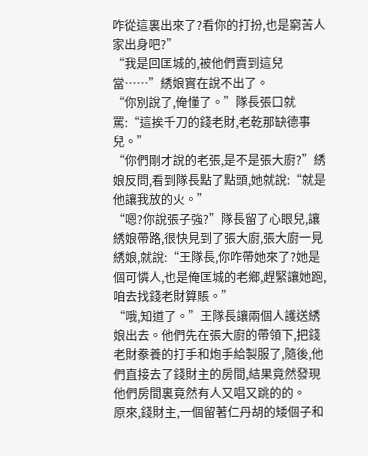咋從這裏出來了?看你的打扮,也是窮苦人家出身吧?”
“我是回匡城的,被他們賣到這兒當……”綉娘實在說不出了。
“你別說了,俺懂了。”隊長張口就罵:“這挨千刀的錢老財,老乾那缺德事兒。”
“你們剛才說的老張,是不是張大廚?”綉娘反問,看到隊長點了點頭,她就說:“就是他讓我放的火。”
“嗯?你說張子強?”隊長留了心眼兒,讓綉娘帶路,很快見到了張大廚,張大廚一見綉娘,就說:“王隊長,你咋帶她來了?她是個可憐人,也是俺匡城的老鄉,趕緊讓她跑,咱去找錢老財算賬。”
“哦,知道了。”王隊長讓兩個人護送綉娘出去。他們先在張大廚的帶領下,把錢老財豢養的打手和炮手給製服了,隨後,他們直接去了錢財主的房間,結果竟然發現他們房間裏竟然有人又唱又跳的的。
原來,錢財主,一個留著仁丹胡的矮個子和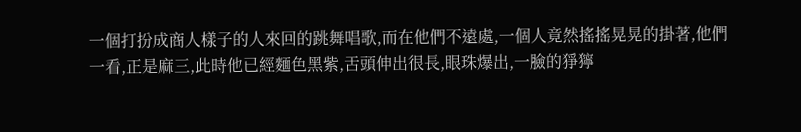一個打扮成商人樣子的人來回的跳舞唱歌,而在他們不遠處,一個人竟然搖搖晃晃的掛著,他們一看,正是麻三,此時他已經麵色黑紫,舌頭伸出很長,眼珠爆出,一臉的猙獰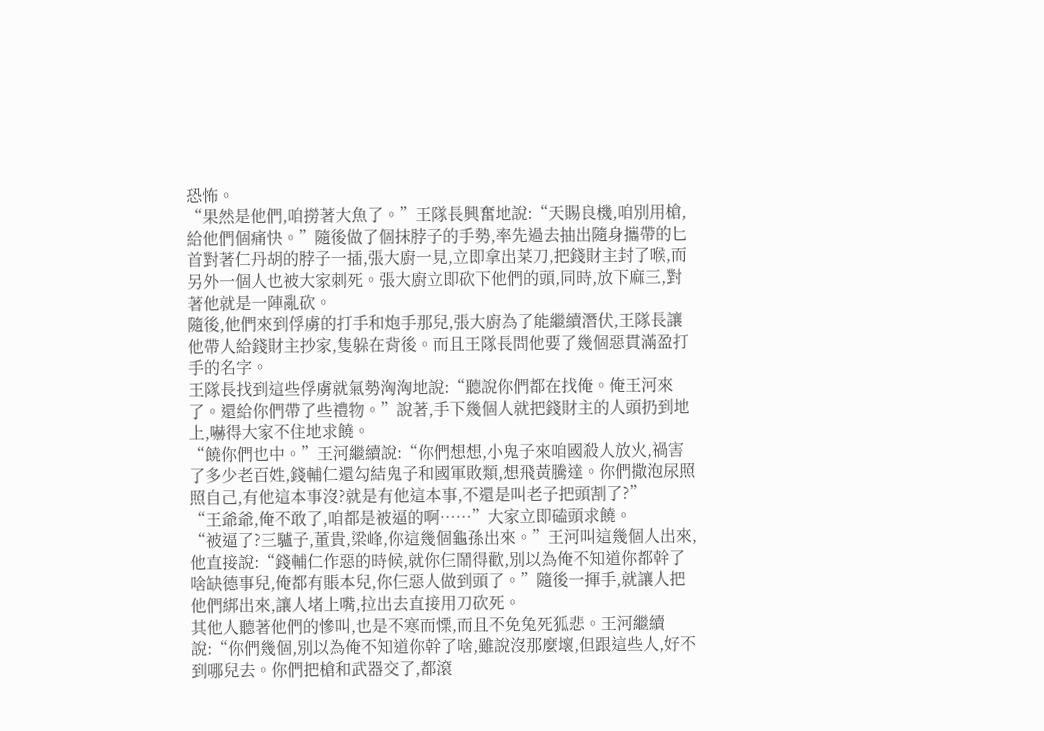恐怖。
“果然是他們,咱撈著大魚了。”王隊長興奮地說:“天賜良機,咱別用槍,給他們個痛快。”隨後做了個抹脖子的手勢,率先過去抽出隨身攜帶的匕首對著仁丹胡的脖子一插,張大廚一見,立即拿出菜刀,把錢財主封了喉,而另外一個人也被大家刺死。張大廚立即砍下他們的頭,同時,放下麻三,對著他就是一陣亂砍。
隨後,他們來到俘虜的打手和炮手那兒,張大廚為了能繼續潛伏,王隊長讓他帶人給錢財主抄家,隻躲在背後。而且王隊長問他要了幾個惡貫滿盈打手的名字。
王隊長找到這些俘虜就氣勢洶洶地說:“聽說你們都在找俺。俺王河來了。還給你們帶了些禮物。”說著,手下幾個人就把錢財主的人頭扔到地上,嚇得大家不住地求饒。
“饒你們也中。”王河繼續說:“你們想想,小鬼子來咱國殺人放火,禍害了多少老百姓,錢輔仁還勾結鬼子和國軍敗類,想飛黃騰達。你們撒泡尿照照自己,有他這本事沒?就是有他這本事,不還是叫老子把頭割了?”
“王爺爺,俺不敢了,咱都是被逼的啊……”大家立即磕頭求饒。
“被逼了?三驢子,董貴,梁峰,你這幾個龜孫出來。”王河叫這幾個人出來,他直接說:“錢輔仁作惡的時候,就你仨鬧得歡,別以為俺不知道你都幹了啥缺德事兒,俺都有賬本兒,你仨惡人做到頭了。”隨後一揮手,就讓人把他們綁出來,讓人堵上嘴,拉出去直接用刀砍死。
其他人聽著他們的慘叫,也是不寒而慄,而且不免兔死狐悲。王河繼續說:“你們幾個,別以為俺不知道你幹了啥,雖說沒那麼壞,但跟這些人,好不到哪兒去。你們把槍和武器交了,都滾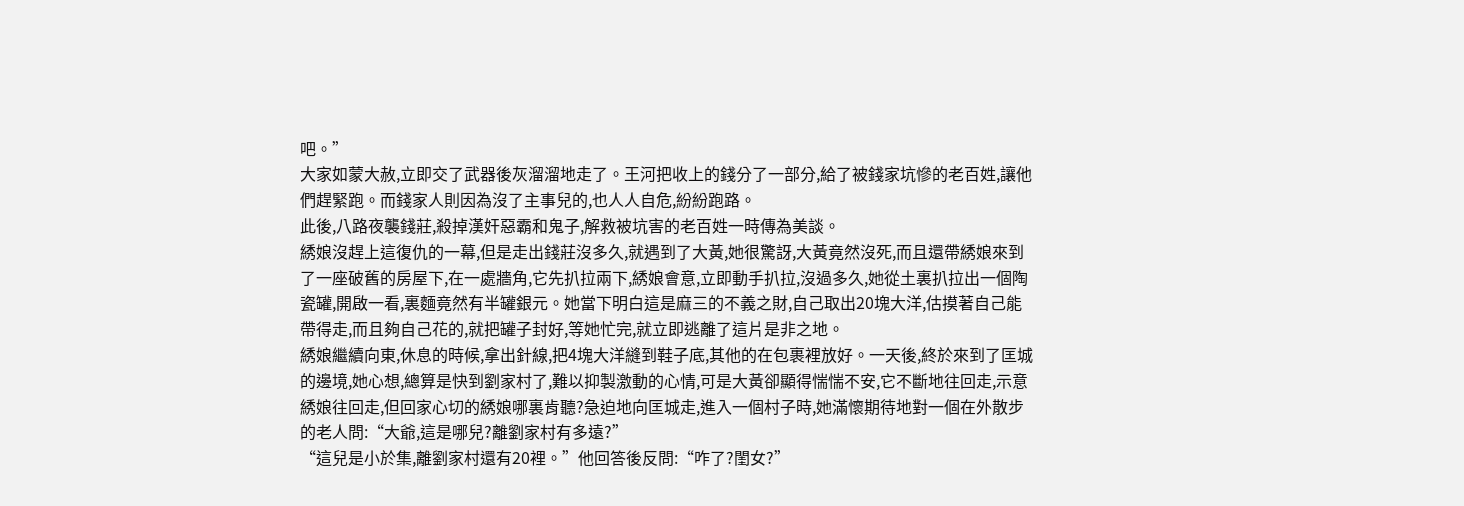吧。”
大家如蒙大赦,立即交了武器後灰溜溜地走了。王河把收上的錢分了一部分,給了被錢家坑慘的老百姓,讓他們趕緊跑。而錢家人則因為沒了主事兒的,也人人自危,紛紛跑路。
此後,八路夜襲錢莊,殺掉漢奸惡霸和鬼子,解救被坑害的老百姓一時傳為美談。
綉娘沒趕上這復仇的一幕,但是走出錢莊沒多久,就遇到了大黃,她很驚訝,大黃竟然沒死,而且還帶綉娘來到了一座破舊的房屋下,在一處牆角,它先扒拉兩下,綉娘會意,立即動手扒拉,沒過多久,她從土裏扒拉出一個陶瓷罐,開啟一看,裏麵竟然有半罐銀元。她當下明白這是麻三的不義之財,自己取出20塊大洋,估摸著自己能帶得走,而且夠自己花的,就把罐子封好,等她忙完,就立即逃離了這片是非之地。
綉娘繼續向東,休息的時候,拿出針線,把4塊大洋縫到鞋子底,其他的在包裹裡放好。一天後,終於來到了匡城的邊境,她心想,總算是快到劉家村了,難以抑製激動的心情,可是大黃卻顯得惴惴不安,它不斷地往回走,示意綉娘往回走,但回家心切的綉娘哪裏肯聽?急迫地向匡城走,進入一個村子時,她滿懷期待地對一個在外散步的老人問:“大爺,這是哪兒?離劉家村有多遠?”
“這兒是小於集,離劉家村還有20裡。”他回答後反問:“咋了?閨女?”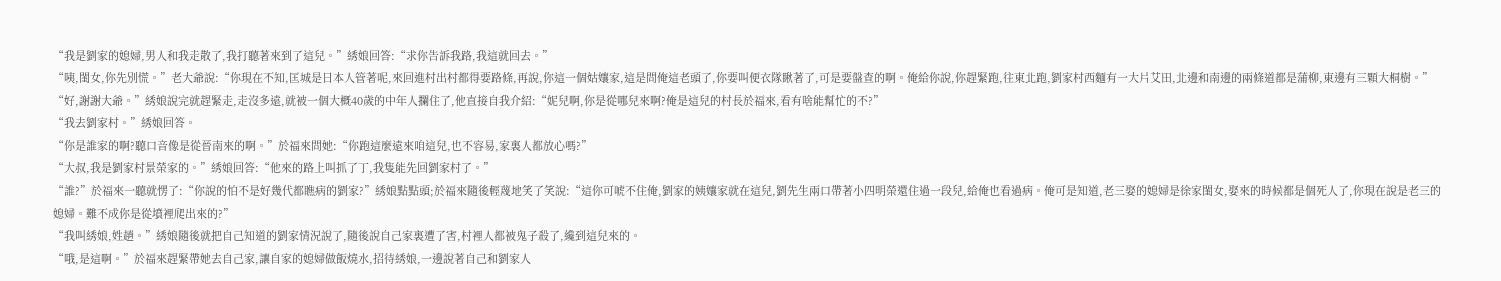“我是劉家的媳婦,男人和我走散了,我打聽著來到了這兒。”綉娘回答:“求你告訴我路,我這就回去。”
“咦,閨女,你先別慌。”老大爺說:“你現在不知,匡城是日本人管著呢,來回進村出村都得要路條,再說,你這一個姑孃家,這是問俺這老頭了,你要叫便衣隊瞅著了,可是要盤查的啊。俺給你說,你趕緊跑,往東北跑,劉家村西麵有一大片艾田,北邊和南邊的兩條道都是蒲柳,東邊有三顆大桐樹。”
“好,謝謝大爺。”綉娘說完就趕緊走,走沒多遠,就被一個大概40歲的中年人攔住了,他直接自我介紹:“妮兒啊,你是從哪兒來啊?俺是這兒的村長於福來,看有啥能幫忙的不?”
“我去劉家村。”綉娘回答。
“你是誰家的啊?聽口音像是從晉南來的啊。”於福來問她:“你跑這麼遠來咱這兒,也不容易,家裏人都放心嗎?”
“大叔,我是劉家村景榮家的。”綉娘回答:“他來的路上叫抓了丁,我隻能先回劉家村了。”
“誰?”於福來一聽就愣了:“你說的怕不是好幾代都瞧病的劉家?”綉娘點點頭;於福來隨後輕蔑地笑了笑說:“這你可唬不住俺,劉家的姨孃家就在這兒,劉先生兩口帶著小四明榮還住過一段兒,給俺也看過病。俺可是知道,老三娶的媳婦是徐家閨女,娶來的時候都是個死人了,你現在說是老三的媳婦。難不成你是從墳裡爬出來的?”
“我叫綉娘,姓趙。”綉娘隨後就把自己知道的劉家情況說了,隨後說自己家裏遭了害,村裡人都被鬼子殺了,纔到這兒來的。
“哦,是這啊。”於福來趕緊帶她去自己家,讓自家的媳婦做飯燒水,招待綉娘,一邊說著自己和劉家人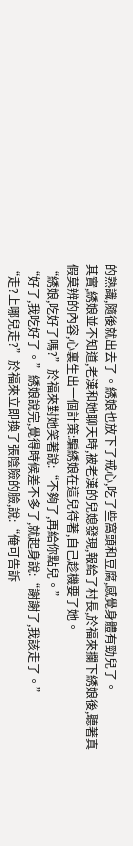的熟識,隨後就出去了。綉娘也放下了戒心,吃了些窩頭和豆腐,感覺身體有勁兒了。
其實,綉娘並不知道,老漢和她聊天時,被老漢的兒媳發現,報給了村長,於福來攔下綉娘後,聽著真假莫辨的內容,心裏生出一個計策:騙綉娘在這兒待著,自己趁機要了她。
“綉娘,吃好了嗎?”於福來對她笑著說:“不夠了,再給你點兒。”
“好了,我吃好了。”綉娘說完,覺得時候差不多了,就起身說:“謝謝了,我該走了。”
“走?上哪兒走?”於福來立即換了張陰險的臉,說:“俺可告訴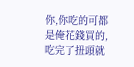你,你吃的可都是俺花錢買的,吃完了扭頭就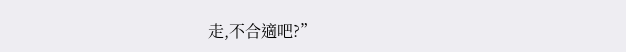走,不合適吧?”